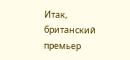Итак, британский премьер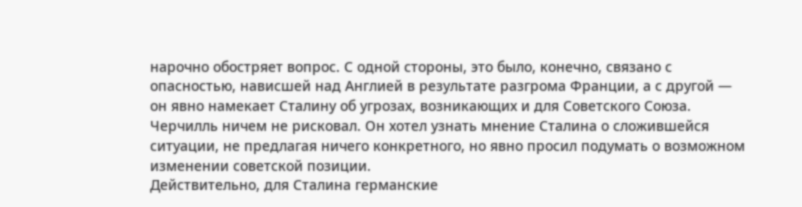нарочно обостряет вопрос. С одной стороны, это было, конечно, связано с опасностью, нависшей над Англией в результате разгрома Франции, а с другой — он явно намекает Сталину об угрозах, возникающих и для Советского Союза. Черчилль ничем не рисковал. Он хотел узнать мнение Сталина о сложившейся ситуации, не предлагая ничего конкретного, но явно просил подумать о возможном изменении советской позиции.
Действительно, для Сталина германские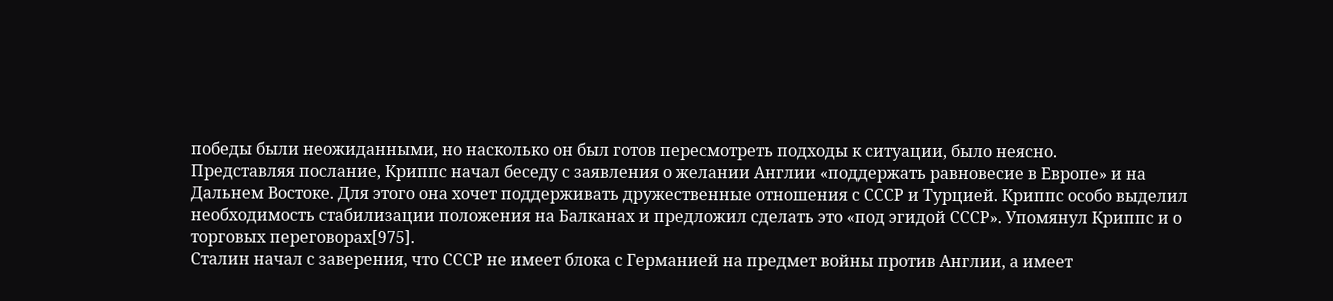победы были неожиданными, но насколько он был готов пересмотреть подходы к ситуации, было неясно.
Представляя послание, Криппс начал беседу с заявления о желании Англии «поддержать равновесие в Европе» и на Дальнем Востоке. Для этого она хочет поддерживать дружественные отношения с СССР и Турцией. Криппс особо выделил необходимость стабилизации положения на Балканах и предложил сделать это «под эгидой СССР». Упомянул Криппс и о торговых переговорах[975].
Сталин начал с заверения, что СССР не имеет блока с Германией на предмет войны против Англии, а имеет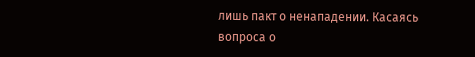лишь пакт о ненападении. Касаясь вопроса о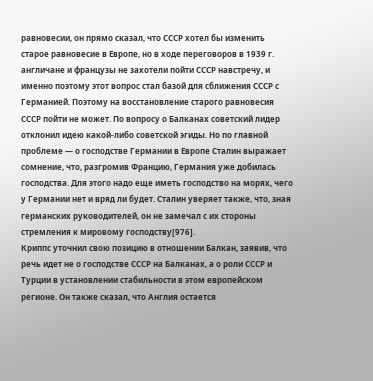равновесии, он прямо сказал, что СССР хотел бы изменить старое равновесие в Европе, но в ходе переговоров в 1939 г. англичане и французы не захотели пойти СССР навстречу, и именно поэтому этот вопрос стал базой для сближения СССР с Германией. Поэтому на восстановление старого равновесия СССР пойти не может. По вопросу о Балканах советский лидер отклонил идею какой-либо советской эгиды. Но по главной проблеме — о господстве Германии в Европе Сталин выражает сомнение, что, разгромив Францию, Германия уже добилась господства. Для этого надо еще иметь господство на морях, чего у Германии нет и вряд ли будет. Сталин уверяет также, что, зная германских руководителей, он не замечал с их стороны стремления к мировому господству[976].
Криппс уточнил свою позицию в отношении Балкан, заявив, что речь идет не о господстве СССР на Балканах, а о роли СССР и Турции в установлении стабильности в этом европейском регионе. Он также сказал, что Англия остается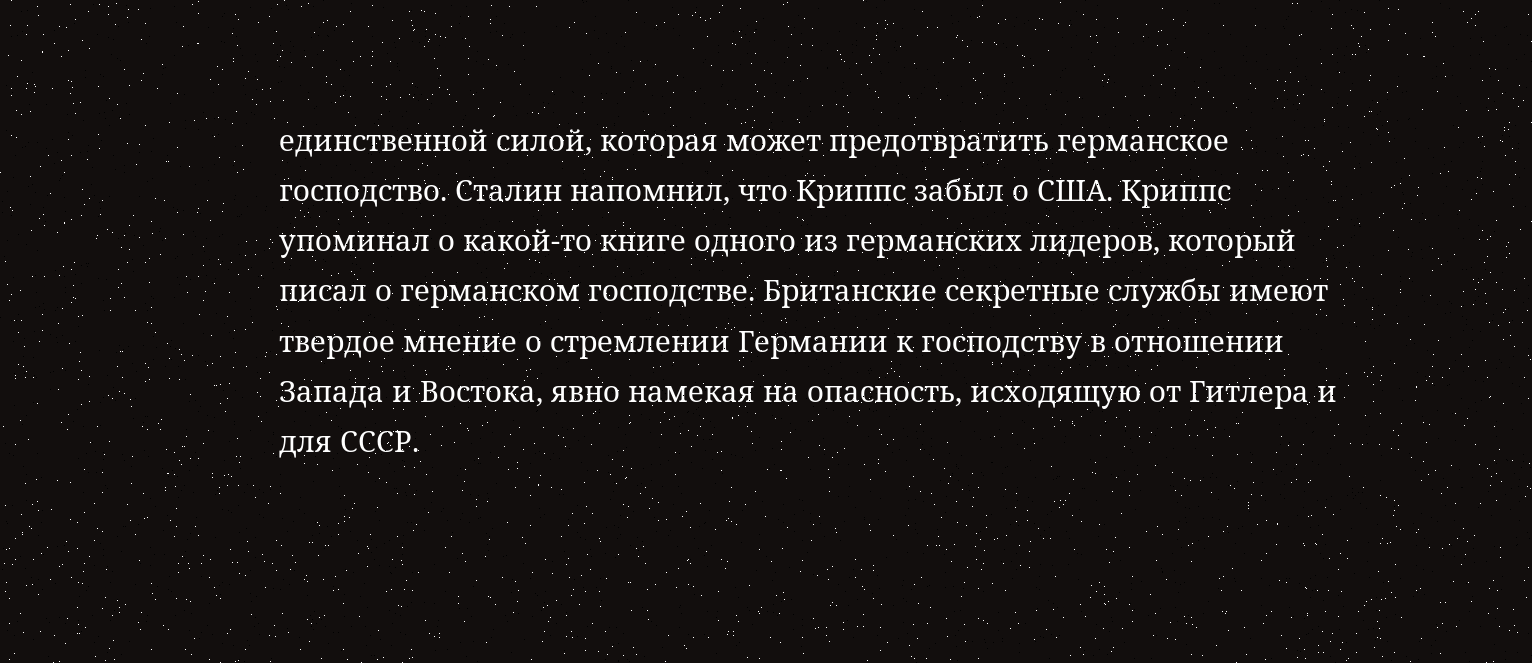единственной силой, которая может предотвратить германское господство. Сталин напомнил, что Криппс забыл о США. Криппс упоминал о какой-то книге одного из германских лидеров, который писал о германском господстве. Британские секретные службы имеют твердое мнение о стремлении Германии к господству в отношении Запада и Востока, явно намекая на опасность, исходящую от Гитлера и для СССР.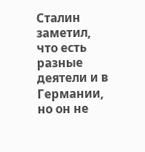Сталин заметил, что есть разные деятели и в Германии, но он не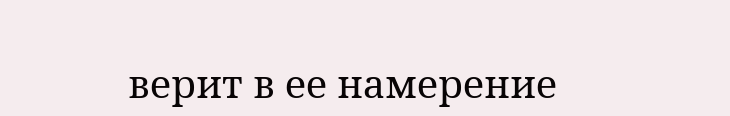верит в ее намерение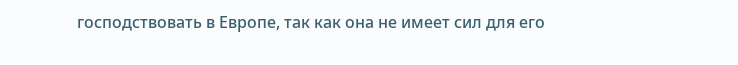господствовать в Европе, так как она не имеет сил для его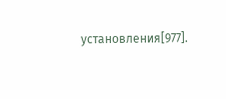установления[977].